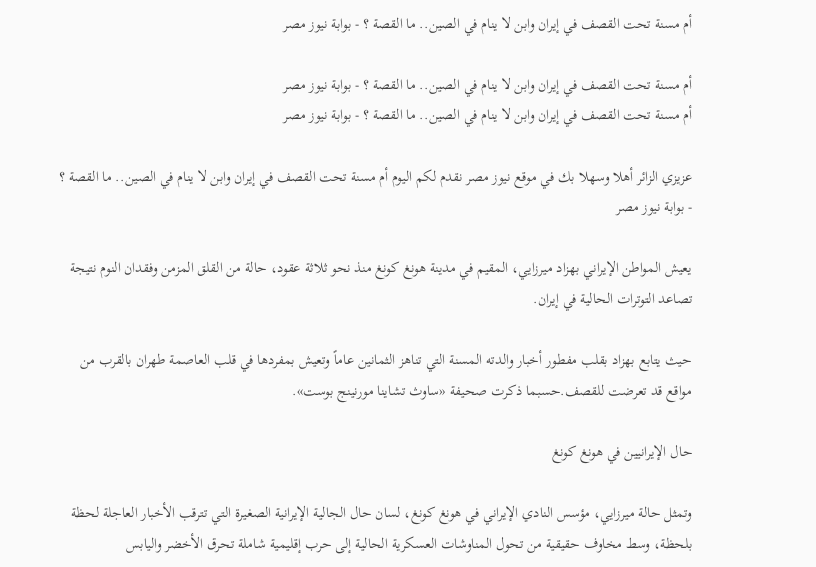أم مسنة تحت القصف في إيران وابن لا ينام في الصين.. ما القصة ؟ - بوابة نيوز مصر

أم مسنة تحت القصف في إيران وابن لا ينام في الصين.. ما القصة ؟ - بوابة نيوز مصر
أم مسنة تحت القصف في إيران وابن لا ينام في الصين.. ما القصة ؟ - بوابة نيوز مصر

عزيزي الزائر أهلا وسهلا بك في موقع نيوز مصر نقدم لكم اليوم أم مسنة تحت القصف في إيران وابن لا ينام في الصين.. ما القصة ؟ - بوابة نيوز مصر

يعيش المواطن الإيراني بهزاد ميرزايي، المقيم في مدينة هونغ كونغ منذ نحو ثلاثة عقود، حالة من القلق المزمن وفقدان النوم نتيجة تصاعد التوترات الحالية في إيران.

حيث يتابع بهزاد بقلب مفطور أخبار والدته المسنة التي تناهز الثمانين عاماً وتعيش بمفردها في قلب العاصمة طهران بالقرب من مواقع قد تعرضت للقصف.حسبما ذكرت صحيفة «ساوث تشاينا مورنينج بوست».

حال الإيرانيين في هونغ كونغ

وتمثل حالة ميرزايي، مؤسس النادي الإيراني في هونغ كونغ، لسان حال الجالية الإيرانية الصغيرة التي تترقب الأخبار العاجلة لحظة بلحظة، وسط مخاوف حقيقية من تحول المناوشات العسكرية الحالية إلى حرب إقليمية شاملة تحرق الأخضر واليابس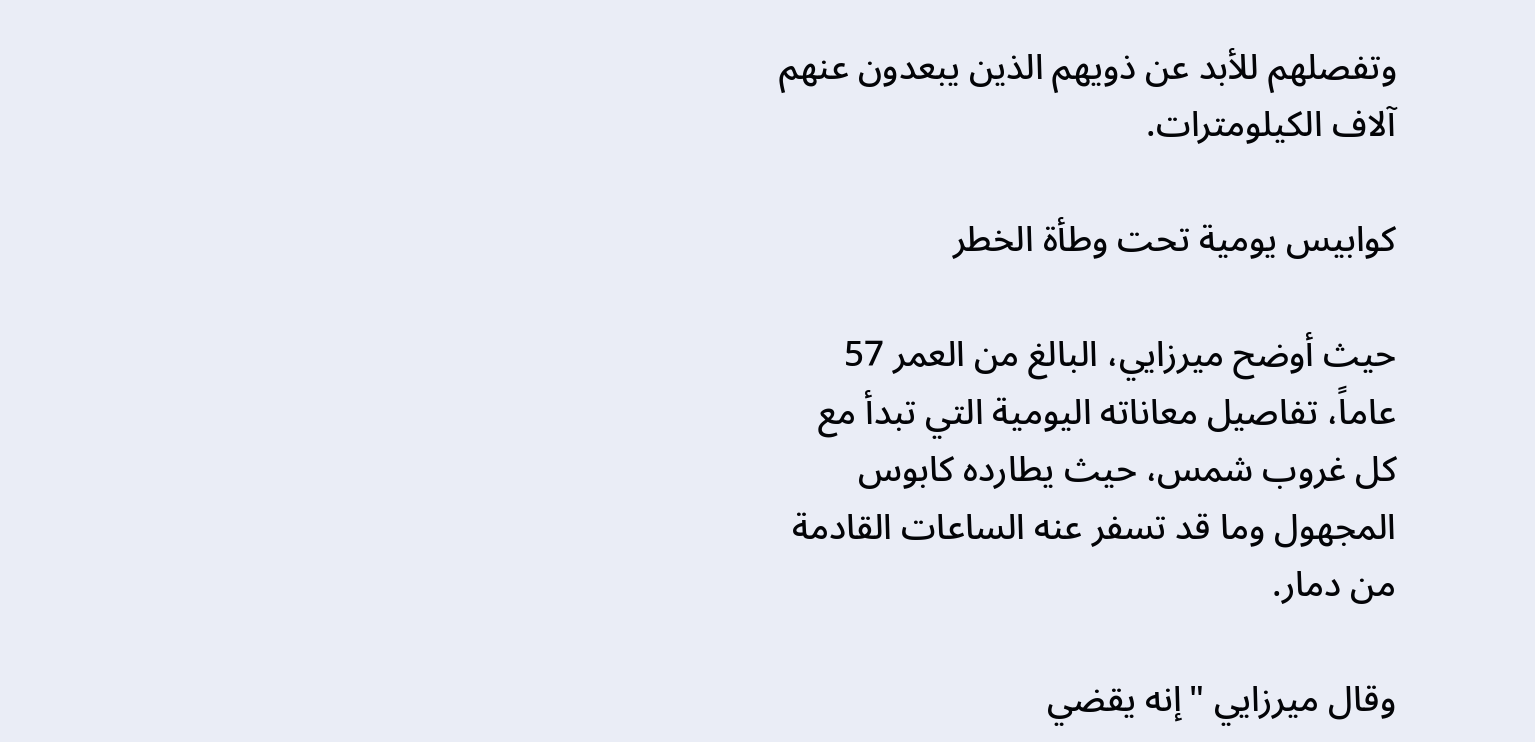وتفصلهم للأبد عن ذويهم الذين يبعدون عنهم آلاف الكيلومترات.

كوابيس يومية تحت وطأة الخطر

حيث أوضح ميرزايي، البالغ من العمر 57 عاماً، تفاصيل معاناته اليومية التي تبدأ مع كل غروب شمس، حيث يطارده كابوس المجهول وما قد تسفر عنه الساعات القادمة من دمار.

وقال ميرزايي "إنه يقضي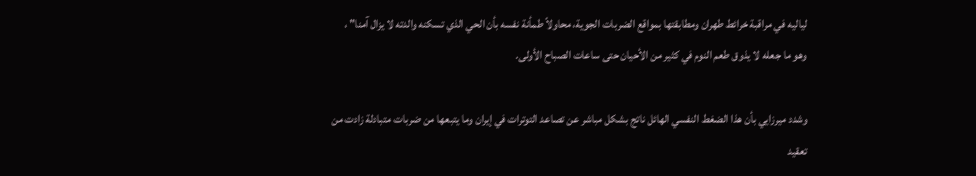لياليه في مراقبة خرائط طهران ومطابقتها بمواقع الضربات الجوية، محاولاً طمأنة نفسه بأن الحي الذي تسكنه والدته لا يزال آمنا" ، وهو ما جعله لا يذوق طعم النوم في كثير من الأحيان حتى ساعات الصباح الأولى.

وشدد ميرزايي بأن هذا الضغط النفسي الهائل ناتج بشكل مباشر عن تصاعد التوترات في إيران وما يتبعها من ضربات متبادلة زادت من تعقيد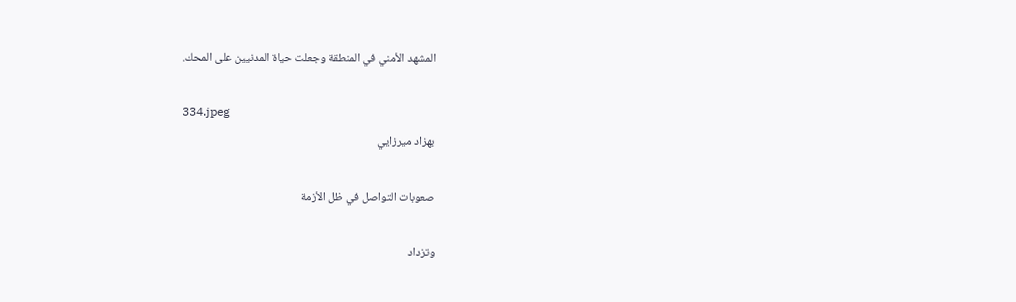المشهد الأمني في المنطقة وجعلت حياة المدنيين على المحك.

334.jpeg
بهزاد ميرزايي

صعوبات التواصل في ظل الأزمة

وتزداد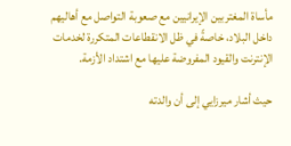مأساة المغتربين الإيرانيين مع صعوبة التواصل مع أهاليهم داخل البلاد، خاصةً في ظل الانقطاعات المتكررة لخدمات الإنترنت والقيود المفروضة عليها مع اشتداد الأزمة.

حيث أشار ميرزايي إلى أن والدته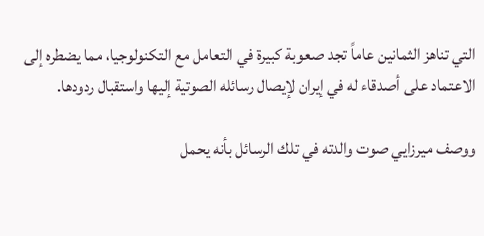التي تناهز الثمانين عاماً تجد صعوبة كبيرة في التعامل مع التكنولوجيا، مما يضطره إلى الاعتماد على أصدقاء له في إيران لإيصال رسائله الصوتية إليها واستقبال ردودها.

ووصف ميرزايي صوت والدته في تلك الرسائل بأنه يحمل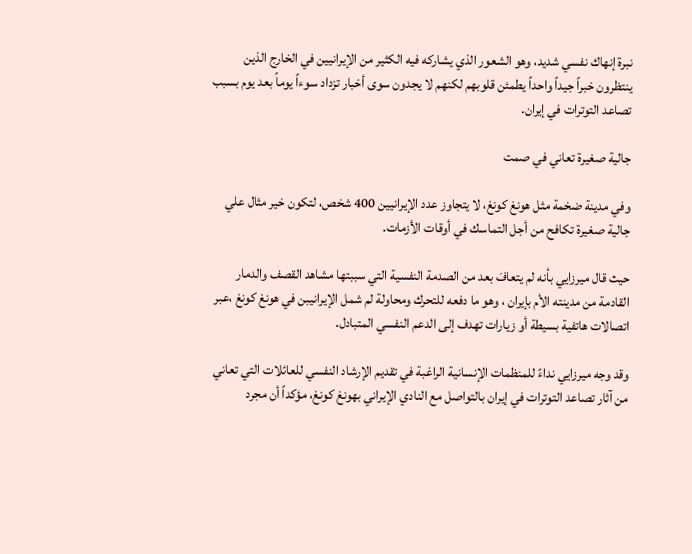نبرة إنهاك نفسي شديد، وهو الشعور الذي يشاركه فيه الكثير من الإيرانيين في الخارج الذين ينتظرون خبراً جيداً واحداً يطمئن قلوبهم لكنهم لا يجدون سوى أخبار تزداد سوءاً يوماً بعد يوم بسبب تصاعد التوترات في إيران.

جالية صغيرة تعاني في صمت

وفي مدينة ضخمة مثل هونغ كونغ، لا يتجاوز عدد الإيرانيين 400 شخص، لتكون خير مثال علي جالية صغيرة تكافح من أجل التماسك في أوقات الأزمات.

حيث قال ميرزايي بأنه لم يتعافَ بعد من الصدمة النفسية التي سببتها مشاهد القصف والدمار القادمة من مدينته الأم بإيران ، وهو ما دفعه للتحرك ومحاولة لم شمل الإيرانيبن في هونغ كونغ ،عبر اتصالات هاتفية بسيطة أو زيارات تهدف إلى الدعم النفسي المتبادل.

وقد وجه ميرزايي نداءً للمنظمات الإنسانية الراغبة في تقديم الإرشاد النفسي للعائلات التي تعاني من آثار تصاعد التوترات في إيران بالتواصل مع النادي الإيراني بهونغ كونغ، مؤكداً أن مجرد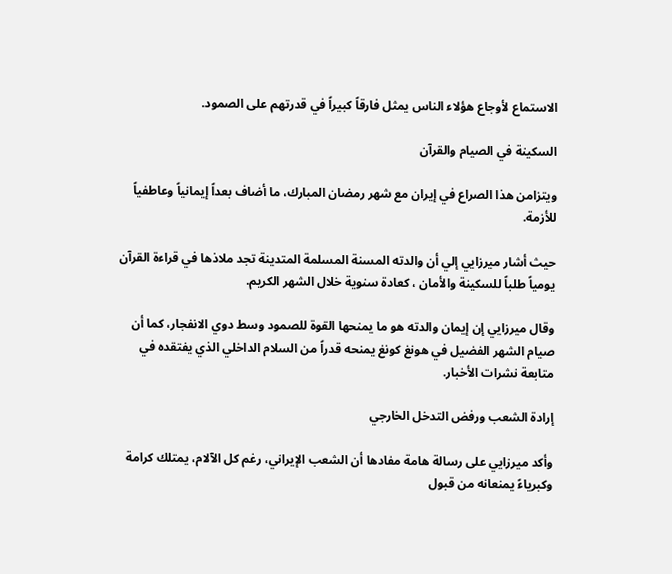الاستماع لأوجاع هؤلاء الناس يمثل فارقاً كبيراً في قدرتهم على الصمود.

السكينة في الصيام والقرآن

ويتزامن هذا الصراع في إيران مع شهر رمضان المبارك، ما أضاف بعداً إيمانياً وعاطفياً للأزمة.

حيث أشار ميرزايي إلي أن والدته المسنة المسلمة المتدينة تجد ملاذها في قراءة القرآن يومياً طلباً للسكينة والأمان ، كعادة سنوية خلال الشهر الكريم.

وقال ميرزايي إن إيمان والدته هو ما يمنحها القوة للصمود وسط دوي الانفجار، كما أن صيام الشهر الفضيل في هونغ كونغ يمنحه قدراً من السلام الداخلي الذي يفتقده في متابعة نشرات الأخبار.

إرادة الشعب ورفض التدخل الخارجي

وأكد ميرزايي على رسالة هامة مفادها أن الشعب الإيراني، رغم كل الآلام، يمتلك كرامة وكبرياءً يمنعانه من قبول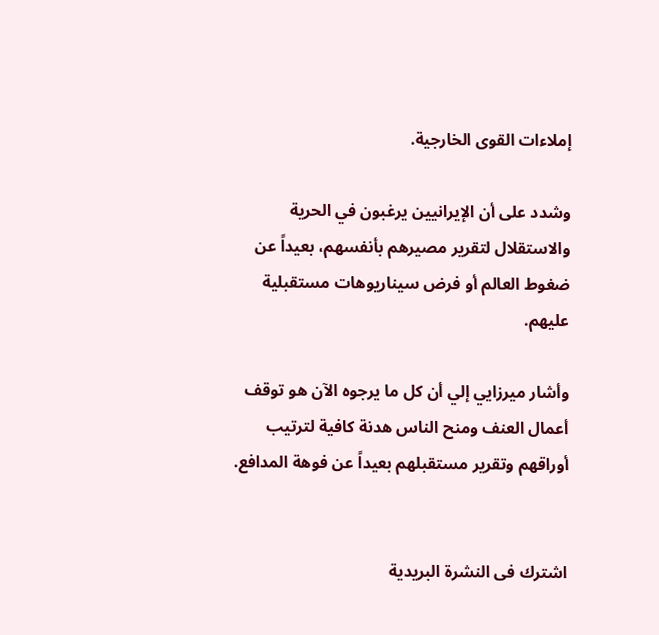إملاءات القوى الخارجية.

وشدد على أن الإيرانيين يرغبون في الحرية والاستقلال لتقرير مصيرهم بأنفسهم، بعيداً عن ضغوط العالم أو فرض سيناريوهات مستقبلية عليهم.

وأشار ميرزايي إلي أن كل ما يرجوه الآن هو توقف أعمال العنف ومنح الناس هدنة كافية لترتيب أوراقهم وتقرير مستقبلهم بعيداً عن فوهة المدافع.


اشترك فى النشرة البريدية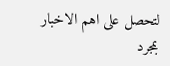لتحصل على اهم الاخبار بمجرد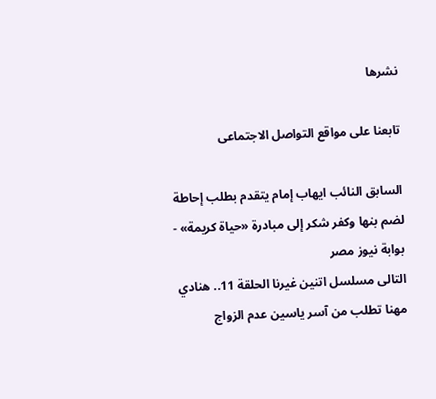نشرها

تابعنا على مواقع التواصل الاجتماعى

السابق النائب ايهاب إمام يتقدم بطلب إحاطة لضم بنها وكفر شكر إلى مبادرة «حياة كريمة» - بوابة نيوز مصر
التالى مسلسل اتنين غيرنا الحلقة 11.. هنادي مهنا تطلب من آسر ياسين عدم الزواج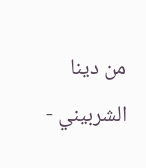من دينا الشربيني -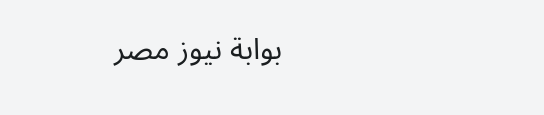بوابة نيوز مصر